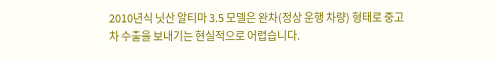2010년식 닛산 알티마 3.5 모델은 완차(정상 운행 차량) 형태로 중고차 수출을 보내기는 현실적으로 어렵습니다.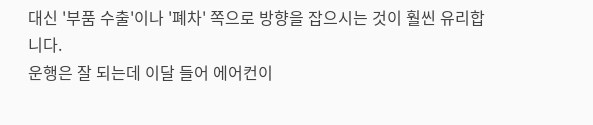대신 '부품 수출'이나 '폐차' 쪽으로 방향을 잡으시는 것이 훨씬 유리합니다.
운행은 잘 되는데 이달 들어 에어컨이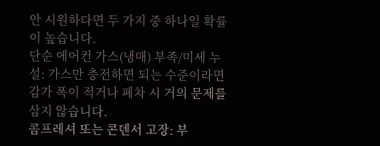안 시원하다면 두 가지 중 하나일 확률이 높습니다.
단순 에어컨 가스(냉매) 부족/미세 누설: 가스만 충전하면 되는 수준이라면 감가 폭이 적거나 폐차 시 거의 문제를 삼지 않습니다.
콤프레셔 또는 콘덴서 고장: 부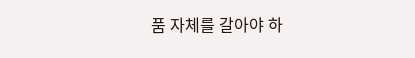품 자체를 갈아야 하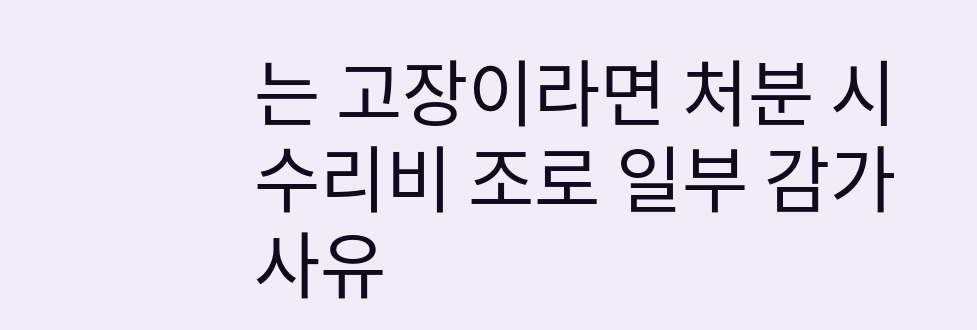는 고장이라면 처분 시 수리비 조로 일부 감가 사유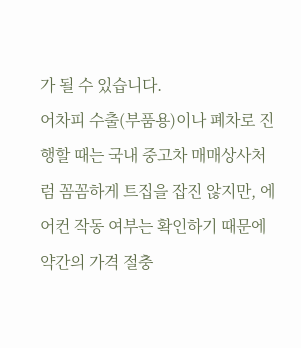가 될 수 있습니다.
어차피 수출(부품용)이나 폐차로 진행할 때는 국내 중고차 매매상사처럼 꼼꼼하게 트집을 잡진 않지만, 에어컨 작동 여부는 확인하기 때문에 약간의 가격 절충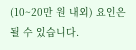(10~20만 원 내외) 요인은 될 수 있습니다.